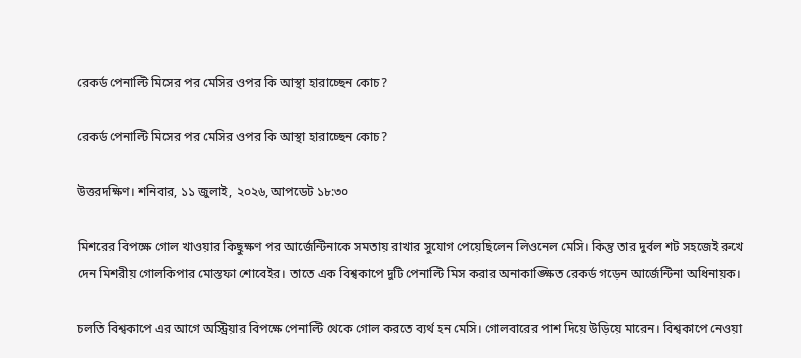রেকর্ড পেনাল্টি মিসের পর মেসির ওপর কি আস্থা হারাচ্ছেন কোচ?

রেকর্ড পেনাল্টি মিসের পর মেসির ওপর কি আস্থা হারাচ্ছেন কোচ?

উত্তরদক্ষিণ। শনিবার, ১১ জুলাই, ২০২৬, আপডেট ১৮:৩০

মিশরের বিপক্ষে গোল খাওয়ার কিছুক্ষণ পর আর্জেন্টিনাকে সমতায় রাখার সুযোগ পেয়েছিলেন লিওনেল মেসি। কিন্তু তার দুর্বল শট সহজেই রুখে দেন মিশরীয় গোলকিপার মোস্তফা শোবেইর। তাতে এক বিশ্বকাপে দুটি পেনাল্টি মিস করার অনাকাঙ্ক্ষিত রেকর্ড গড়েন আর্জেন্টিনা অধিনায়ক।

চলতি বিশ্বকাপে এর আগে অস্ট্রিয়ার বিপক্ষে পেনাল্টি থেকে গোল করতে ব্যর্থ হন মেসি। গোলবারের পাশ দিয়ে উড়িয়ে মারেন। বিশ্বকাপে নেওয়া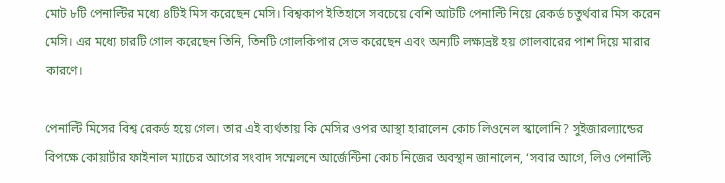মোট ৮টি পেনাল্টির মধ্যে ৪টিই মিস করেছেন মেসি। বিশ্বকাপ ইতিহাসে সবচেয়ে বেশি আটটি পেনাল্টি নিয়ে রেকর্ড চতুর্থবার মিস করেন মেসি। এর মধ্যে চারটি গোল করেছেন তিনি, তিনটি গোলকিপার সেভ করেছেন এবং অন্যটি লক্ষ্যভ্রষ্ট হয় গোলবারের পাশ দিয়ে মারার কারণে।

পেনাল্টি মিসের বিশ্ব রেকর্ড হয়ে গেল। তার এই ব্যর্থতায় কি মেসির ওপর আস্থা হারালেন কোচ লিওনেল স্কালোনি? সুইজারল্যান্ডের বিপক্ষে কোয়ার্টার ফাইনাল ম্যাচের আগের সংবাদ সম্মেলনে আর্জেন্টিনা কোচ নিজের অবস্থান জানালেন, ‘সবার আগে, লিও পেনাল্টি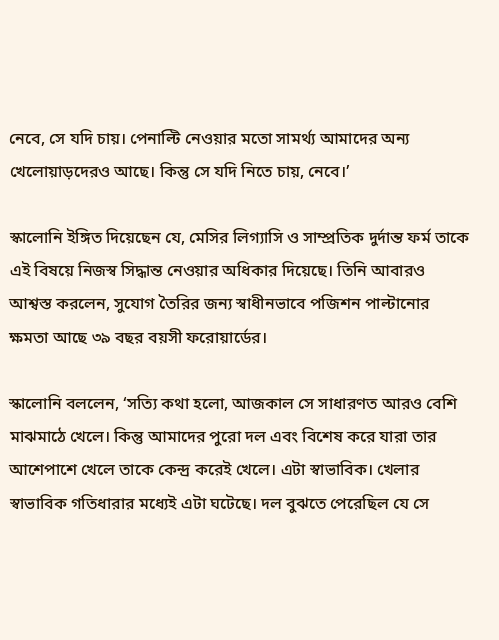নেবে, সে যদি চায়। পেনাল্টি নেওয়ার মতো সামর্থ্য আমাদের অন্য খেলোয়াড়দেরও আছে। কিন্তু সে যদি নিতে চায়, নেবে।’

স্কালোনি ইঙ্গিত দিয়েছেন যে, মেসির লিগ্যাসি ও সাম্প্রতিক দুর্দান্ত ফর্ম তাকে এই বিষয়ে নিজস্ব সিদ্ধান্ত নেওয়ার অধিকার দিয়েছে। তিনি আবারও আশ্বস্ত করলেন, সুযোগ তৈরির জন্য স্বাধীনভাবে পজিশন পাল্টানোর ক্ষমতা আছে ৩৯ বছর বয়সী ফরোয়ার্ডের।

স্কালোনি বললেন, ‘সত্যি কথা হলো, আজকাল সে সাধারণত আরও বেশি মাঝমাঠে খেলে। কিন্তু আমাদের পুরো দল এবং বিশেষ করে যারা তার আশেপাশে খেলে তাকে কেন্দ্র করেই খেলে। এটা স্বাভাবিক। খেলার স্বাভাবিক গতিধারার মধ্যেই এটা ঘটেছে। দল বুঝতে পেরেছিল যে সে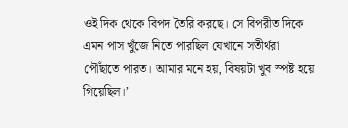ওই দিক থেকে বিপদ তৈরি করছে। সে বিপরীত দিকে এমন পাস খুঁজে নিতে পারছিল যেখানে সতীর্থরা পৌঁছাতে পারত। আমার মনে হয়, বিষয়টা খুব স্পষ্ট হয়ে গিয়েছিল।’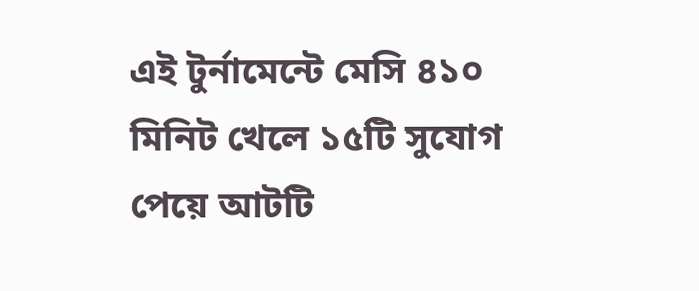এই টুর্নামেন্টে মেসি ৪১০ মিনিট খেলে ১৫টি সুযোগ পেয়ে আটটি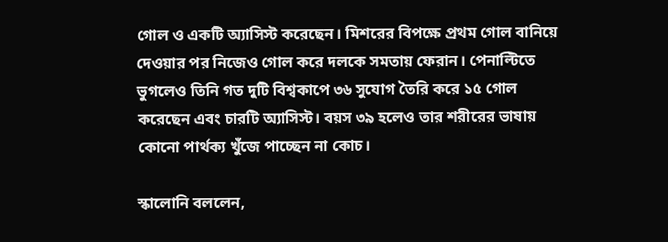গোল ও একটি অ্যাসিস্ট করেছেন। মিশরের বিপক্ষে প্রথম গোল বানিয়ে দেওয়ার পর নিজেও গোল করে দলকে সমতায় ফেরান। পেনাল্টিতে ভুগলেও তিনি গত দুটি বিশ্বকাপে ৩৬ সুযোগ তৈরি করে ১৫ গোল করেছেন এবং চারটি অ্যাসিস্ট। বয়স ৩৯ হলেও তার শরীরের ভাষায় কোনো পার্থক্য খুঁজে পাচ্ছেন না কোচ।

স্কালোনি বললেন,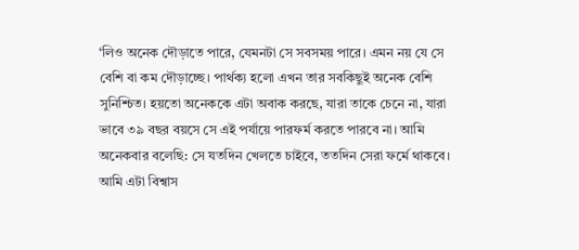‘লিও অনেক দৌড়াতে পারে, যেমনটা সে সবসময় পারে। এমন নয় যে সে বেশি বা কম দৌড়াচ্ছে। পার্থক্য হলো এখন তার সবকিছুই অনেক বেশি সুনিশ্চিত। হয়তো অনেককে এটা অবাক করছে, যারা তাকে চেনে না, যারা ভাবে ৩৯ বছর বয়সে সে এই পর্যায়ে পারফর্ম করতে পারবে না। আমি অনেকবার বলেছি: সে যতদিন খেলতে চাইবে, ততদিন সেরা ফর্মে থাকবে। আমি এটা বিশ্বাস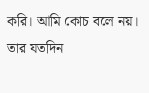করি। আমি কোচ বলে নয়। তার যতদিন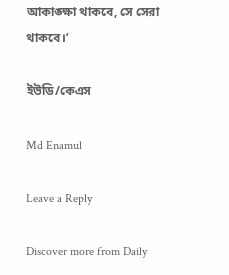আকাঙ্ক্ষা থাকবে, সে সেরা থাকবে।’

ইউডি/কেএস

Md Enamul

Leave a Reply

Discover more from Daily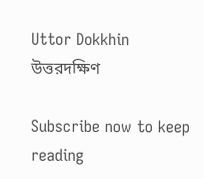Uttor Dokkhin উত্তরদক্ষিণ

Subscribe now to keep reading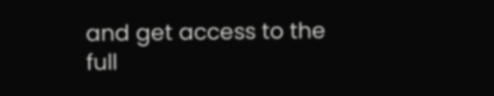and get access to the full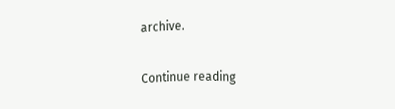archive.

Continue reading